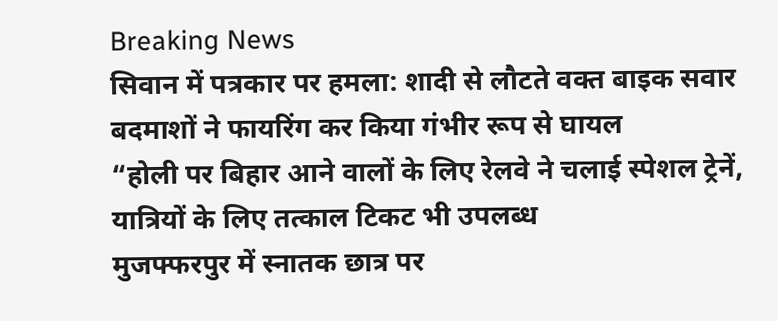Breaking News
सिवान में पत्रकार पर हमला: शादी से लौटते वक्त बाइक सवार बदमाशों ने फायरिंग कर किया गंभीर रूप से घायल
“होली पर बिहार आने वालों के लिए रेलवे ने चलाई स्पेशल ट्रेनें, यात्रियों के लिए तत्काल टिकट भी उपलब्ध
मुजफ्फरपुर में स्नातक छात्र पर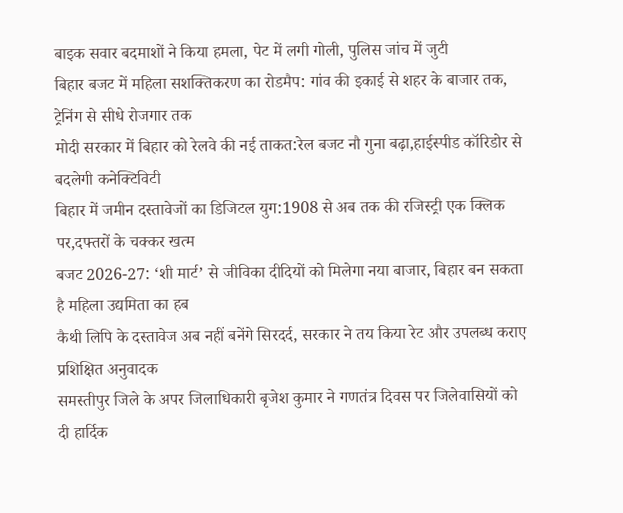बाइक सवार बदमाशों ने किया हमला, पेट में लगी गोली, पुलिस जांच में जुटी
बिहार बजट में महिला सशक्तिकरण का रोडमैप: गांव की इकाई से शहर के बाजार तक, ट्रेनिंग से सीधे रोजगार तक
मोदी सरकार में बिहार को रेलवे की नई ताकत:रेल बजट नौ गुना बढ़ा,हाईस्पीड कॉरिडोर से बदलेगी कनेक्टिविटी
बिहार में जमीन दस्तावेजों का डिजिटल युग:1908 से अब तक की रजिस्ट्री एक क्लिक पर,दफ्तरों के चक्कर खत्म
बजट 2026-27: ‘शी मार्ट’ से जीविका दीदियों को मिलेगा नया बाजार, बिहार बन सकता है महिला उद्यमिता का हब
कैथी लिपि के दस्तावेज अब नहीं बनेंगे सिरदर्द, सरकार ने तय किया रेट और उपलब्ध कराए प्रशिक्षित अनुवादक
समस्तीपुर जिले के अपर जिलाधिकारी बृजेश कुमार ने गणतंत्र दिवस पर जिलेवासियों को दी हार्दिक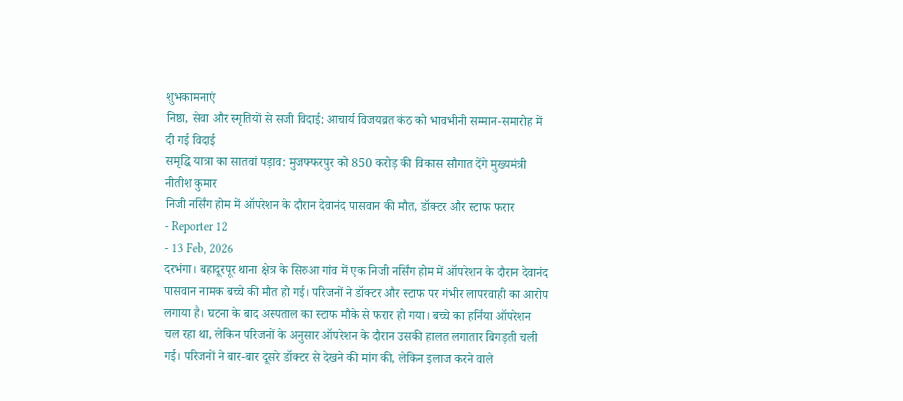शुभकामनाएं
निष्ठा, सेवा और स्मृतियों से सजी विदाई: आचार्य विजयव्रत कंठ को भावभीनी सम्मान-समारोह में दी गई विदाई
समृद्धि यात्रा का सातवां पड़ाव: मुजफ्फरपुर को 850 करोड़ की विकास सौगात देंगे मुख्यमंत्री नीतीश कुमार
निजी नर्सिंग होम में ऑपरेशन के दौरान देवानंद पासवान की मौत, डॉक्टर और स्टाफ फरार
- Reporter 12
- 13 Feb, 2026
दरभंगा। बहादूरपूर थाना क्षेत्र के सिरुआ गांव में एक निजी नर्सिंग होम में ऑपरेशन के दौरान देवानंद पासवान नामक बच्चे की मौत हो गई। परिजनों ने डॉक्टर और स्टाफ पर गंभीर लापरवाही का आरोप लगाया है। घटना के बाद अस्पताल का स्टाफ मौके से फरार हो गया। बच्चे का हर्निया ऑपरेशन चल रहा था, लेकिन परिजनों के अनुसार ऑपरेशन के दौरान उसकी हालत लगातार बिगड़ती चली गई। परिजनों ने बार-बार दूसरे डॉक्टर से देखने की मांग की, लेकिन इलाज करने वाले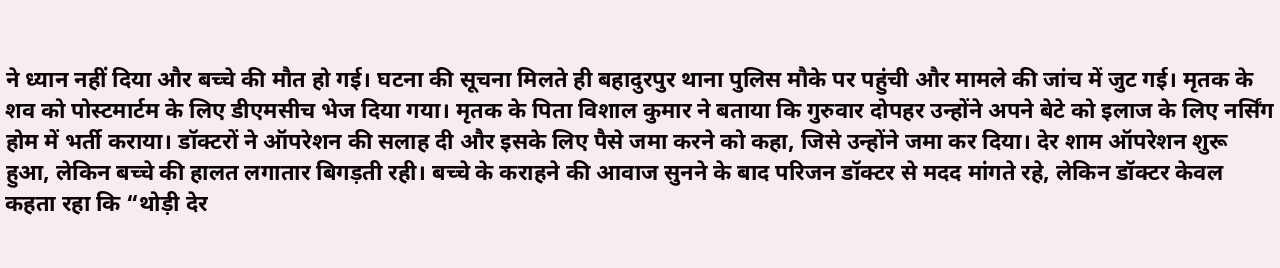ने ध्यान नहीं दिया और बच्चे की मौत हो गई। घटना की सूचना मिलते ही बहादुरपुर थाना पुलिस मौके पर पहुंची और मामले की जांच में जुट गई। मृतक के शव को पोस्टमार्टम के लिए डीएमसीच भेज दिया गया। मृतक के पिता विशाल कुमार ने बताया कि गुरुवार दोपहर उन्होंने अपने बेटे को इलाज के लिए नर्सिंग होम में भर्ती कराया। डॉक्टरों ने ऑपरेशन की सलाह दी और इसके लिए पैसे जमा करने को कहा, जिसे उन्होंने जमा कर दिया। देर शाम ऑपरेशन शुरू हुआ, लेकिन बच्चे की हालत लगातार बिगड़ती रही। बच्चे के कराहने की आवाज सुनने के बाद परिजन डॉक्टर से मदद मांगते रहे, लेकिन डॉक्टर केवल कहता रहा कि “थोड़ी देर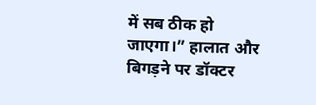में सब ठीक हो जाएगा।” हालात और बिगड़ने पर डॉक्टर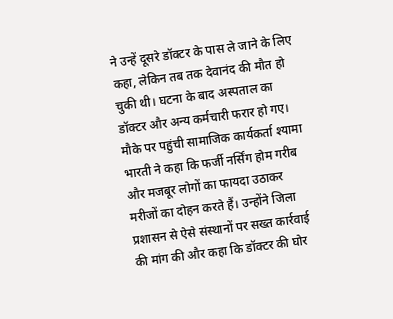ने उन्हें दूसरे डॉक्टर के पास ले जाने के लिए कहा, लेकिन तब तक देवानंद की मौत हो चुकी थी। घटना के बाद अस्पताल का डॉक्टर और अन्य कर्मचारी फरार हो गए। मौके पर पहुंची सामाजिक कार्यकर्ता श्यामा भारती ने कहा कि फर्जी नर्सिंग होम गरीब और मजबूर लोगों का फायदा उठाकर मरीजों का दोहन करते हैं। उन्होंने जिला प्रशासन से ऐसे संस्थानों पर सख्त कार्रवाई की मांग की और कहा कि डॉक्टर की घोर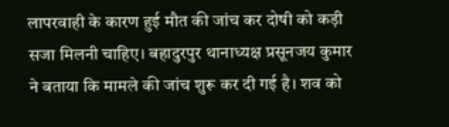लापरवाही के कारण हुई मौत की जांच कर दोषी को कड़ी सजा मिलनी चाहिए। बहादुरपुर थानाध्यक्ष प्रसूनजय कुमार ने बताया कि मामले की जांच शुरू कर दी गई है। शव को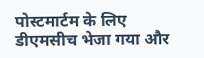पोस्टमार्टम के लिए डीएमसीच भेजा गया और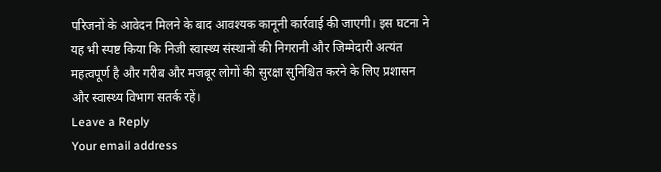परिजनों के आवेदन मिलने के बाद आवश्यक कानूनी कार्रवाई की जाएगी। इस घटना ने यह भी स्पष्ट किया कि निजी स्वास्थ्य संस्थानों की निगरानी और जिम्मेदारी अत्यंत महत्वपूर्ण है और गरीब और मजबूर लोगों की सुरक्षा सुनिश्चित करने के लिए प्रशासन और स्वास्थ्य विभाग सतर्क रहें।
Leave a Reply
Your email address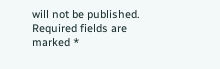will not be published. Required fields are marked *